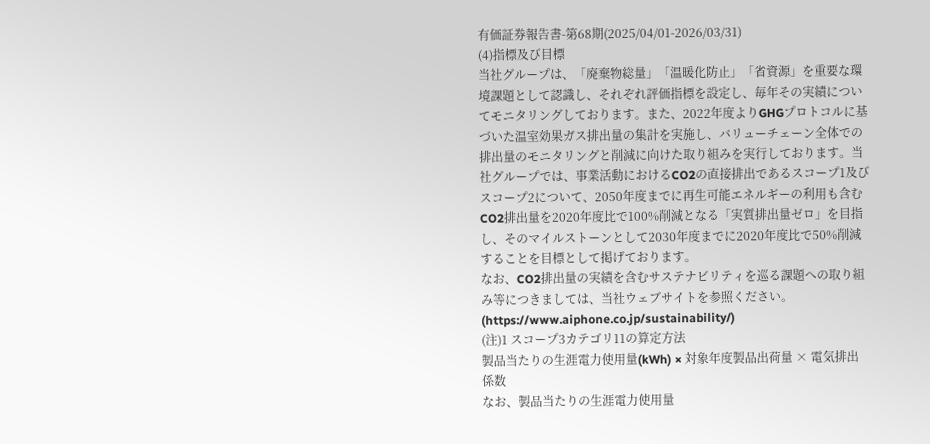有価証券報告書-第68期(2025/04/01-2026/03/31)
(4)指標及び目標
当社グループは、「廃棄物総量」「温暖化防止」「省資源」を重要な環境課題として認識し、それぞれ評価指標を設定し、毎年その実績についてモニタリングしております。また、2022年度よりGHGプロトコルに基づいた温室効果ガス排出量の集計を実施し、バリューチェーン全体での排出量のモニタリングと削減に向けた取り組みを実行しております。当社グループでは、事業活動におけるCO2の直接排出であるスコープ1及びスコープ2について、2050年度までに再生可能エネルギーの利用も含むCO2排出量を2020年度比で100%削減となる「実質排出量ゼロ」を目指し、そのマイルストーンとして2030年度までに2020年度比で50%削減することを目標として掲げております。
なお、CO2排出量の実績を含むサステナビリティを巡る課題への取り組み等につきましては、当社ウェブサイトを参照ください。(https://www.aiphone.co.jp/sustainability/)
(注)1 スコープ3カテゴリ11の算定方法
製品当たりの生涯電力使用量(kWh) × 対象年度製品出荷量 × 電気排出係数
なお、製品当たりの生涯電力使用量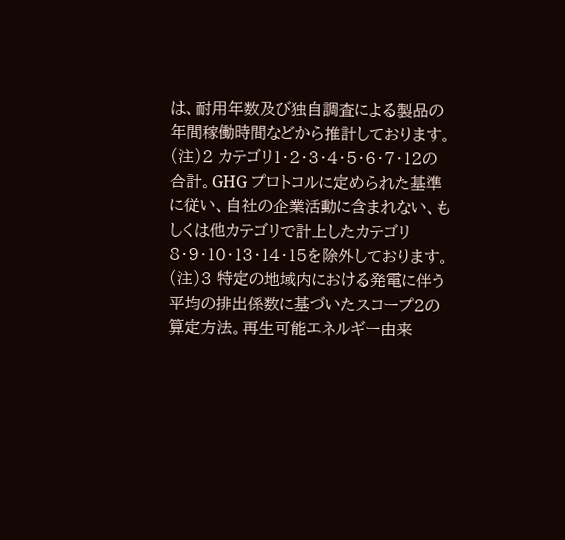は、耐用年数及び独自調査による製品の年間稼働時間などから推計しております。
(注)2 カテゴリ1・2・3・4・5・6・7・12の合計。GHG プロトコルに定められた基準に従い、自社の企業活動に含まれない、もしくは他カテゴリで計上したカテゴリ8・9・10・13・14・15を除外しております。
(注)3 特定の地域内における発電に伴う平均の排出係数に基づいたスコープ2の算定方法。再生可能エネルギー由来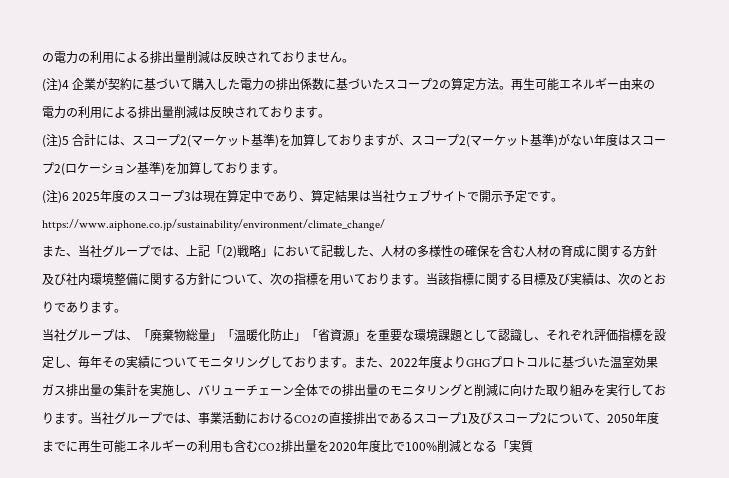の電力の利用による排出量削減は反映されておりません。
(注)4 企業が契約に基づいて購入した電力の排出係数に基づいたスコープ2の算定方法。再生可能エネルギー由来の電力の利用による排出量削減は反映されております。
(注)5 合計には、スコープ2(マーケット基準)を加算しておりますが、スコープ2(マーケット基準)がない年度はスコープ2(ロケーション基準)を加算しております。
(注)6 2025年度のスコープ3は現在算定中であり、算定結果は当社ウェブサイトで開示予定です。https://www.aiphone.co.jp/sustainability/environment/climate_change/
また、当社グループでは、上記「(2)戦略」において記載した、人材の多様性の確保を含む人材の育成に関する方針及び社内環境整備に関する方針について、次の指標を用いております。当該指標に関する目標及び実績は、次のとおりであります。
当社グループは、「廃棄物総量」「温暖化防止」「省資源」を重要な環境課題として認識し、それぞれ評価指標を設定し、毎年その実績についてモニタリングしております。また、2022年度よりGHGプロトコルに基づいた温室効果ガス排出量の集計を実施し、バリューチェーン全体での排出量のモニタリングと削減に向けた取り組みを実行しております。当社グループでは、事業活動におけるCO2の直接排出であるスコープ1及びスコープ2について、2050年度までに再生可能エネルギーの利用も含むCO2排出量を2020年度比で100%削減となる「実質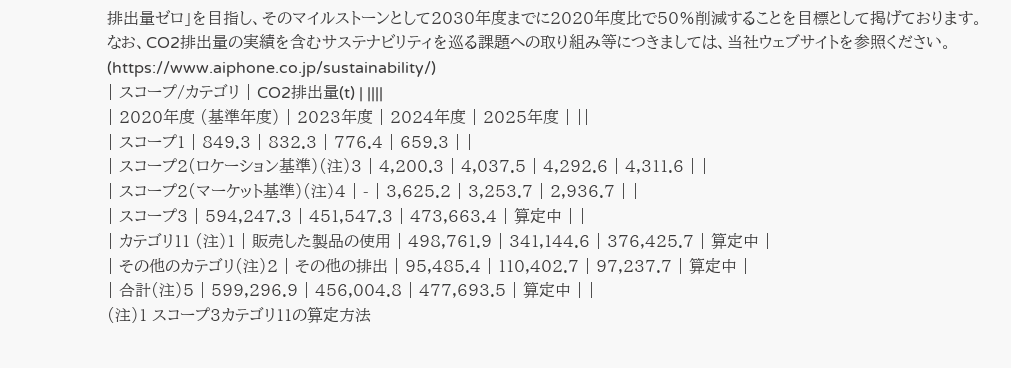排出量ゼロ」を目指し、そのマイルストーンとして2030年度までに2020年度比で50%削減することを目標として掲げております。
なお、CO2排出量の実績を含むサステナビリティを巡る課題への取り組み等につきましては、当社ウェブサイトを参照ください。(https://www.aiphone.co.jp/sustainability/)
| スコープ/カテゴリ | CO2排出量(t) | ||||
| 2020年度 (基準年度) | 2023年度 | 2024年度 | 2025年度 | ||
| スコープ1 | 849.3 | 832.3 | 776.4 | 659.3 | |
| スコープ2(ロケーション基準)(注)3 | 4,200.3 | 4,037.5 | 4,292.6 | 4,311.6 | |
| スコープ2(マーケット基準)(注)4 | - | 3,625.2 | 3,253.7 | 2,936.7 | |
| スコープ3 | 594,247.3 | 451,547.3 | 473,663.4 | 算定中 | |
| カテゴリ11 (注)1 | 販売した製品の使用 | 498,761.9 | 341,144.6 | 376,425.7 | 算定中 |
| その他のカテゴリ(注)2 | その他の排出 | 95,485.4 | 110,402.7 | 97,237.7 | 算定中 |
| 合計(注)5 | 599,296.9 | 456,004.8 | 477,693.5 | 算定中 | |
(注)1 スコープ3カテゴリ11の算定方法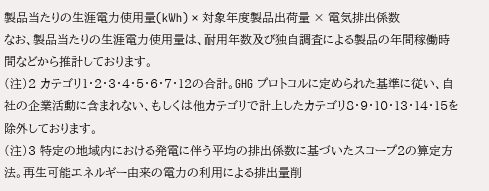製品当たりの生涯電力使用量(kWh) × 対象年度製品出荷量 × 電気排出係数
なお、製品当たりの生涯電力使用量は、耐用年数及び独自調査による製品の年間稼働時間などから推計しております。
(注)2 カテゴリ1・2・3・4・5・6・7・12の合計。GHG プロトコルに定められた基準に従い、自社の企業活動に含まれない、もしくは他カテゴリで計上したカテゴリ8・9・10・13・14・15を除外しております。
(注)3 特定の地域内における発電に伴う平均の排出係数に基づいたスコープ2の算定方法。再生可能エネルギー由来の電力の利用による排出量削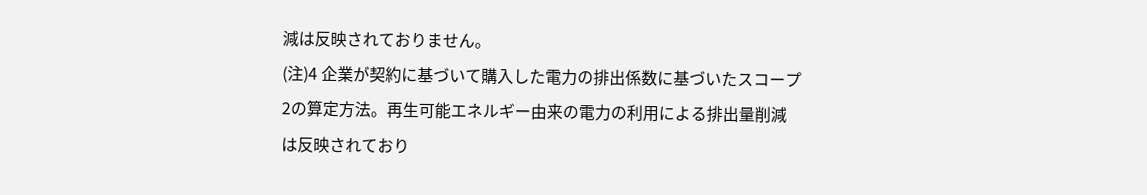減は反映されておりません。
(注)4 企業が契約に基づいて購入した電力の排出係数に基づいたスコープ2の算定方法。再生可能エネルギー由来の電力の利用による排出量削減は反映されており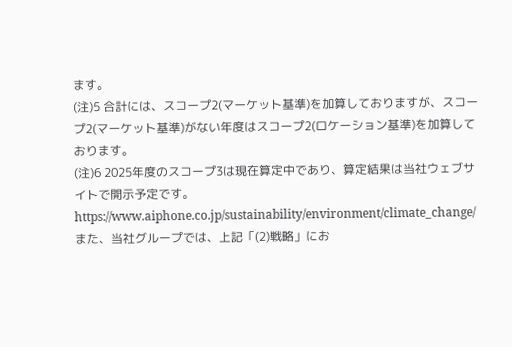ます。
(注)5 合計には、スコープ2(マーケット基準)を加算しておりますが、スコープ2(マーケット基準)がない年度はスコープ2(ロケーション基準)を加算しております。
(注)6 2025年度のスコープ3は現在算定中であり、算定結果は当社ウェブサイトで開示予定です。https://www.aiphone.co.jp/sustainability/environment/climate_change/
また、当社グループでは、上記「(2)戦略」にお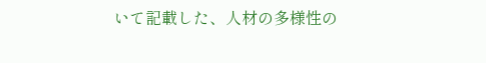いて記載した、人材の多様性の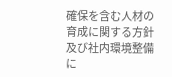確保を含む人材の育成に関する方針及び社内環境整備に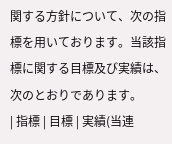関する方針について、次の指標を用いております。当該指標に関する目標及び実績は、次のとおりであります。
| 指標 | 目標 | 実績(当連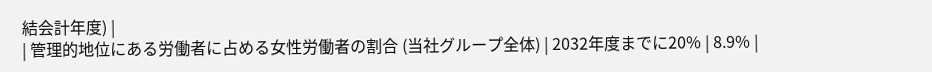結会計年度) |
| 管理的地位にある労働者に占める女性労働者の割合 (当社グループ全体) | 2032年度までに20% | 8.9% |